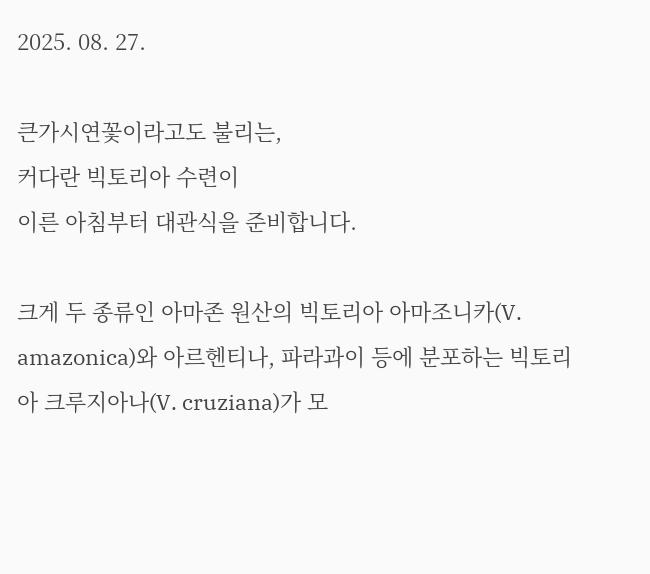2025. 08. 27.

큰가시연꽃이라고도 불리는,
커다란 빅토리아 수련이
이른 아침부터 대관식을 준비합니다.

크게 두 종류인 아마존 원산의 빅토리아 아마조니카(V. amazonica)와 아르헨티나, 파라과이 등에 분포하는 빅토리아 크루지아나(V. cruziana)가 모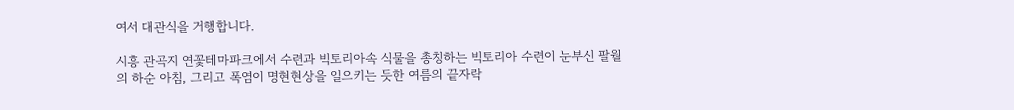여서 대관식을 거행합니다.

시흥 관곡지 연꽃테마파크에서 수련과 빅토리아속 식물을 총칭하는 빅토리아 수련이 눈부신 팔월의 하순 아침, 그리고 폭염이 명현현상을 일으키는 듯한 여름의 끝자락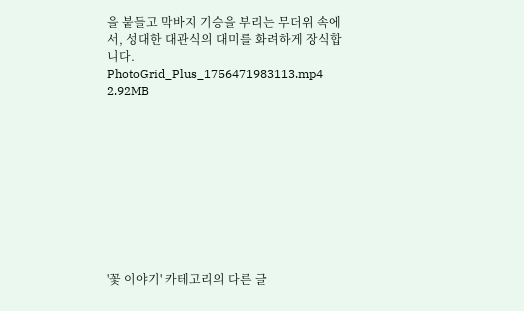을 붙들고 막바지 기승을 부리는 무더위 속에서, 성대한 대관식의 대미를 화려하게 장식합니다.
PhotoGrid_Plus_1756471983113.mp4
2.92MB










'꽃 이야기' 카테고리의 다른 글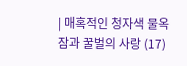| 매혹적인 청자색 물옥잠과 꿀벌의 사랑 (17)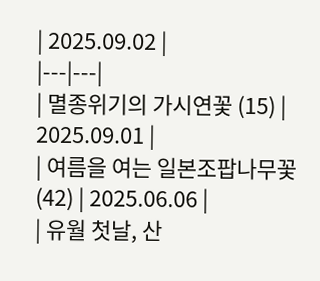| 2025.09.02 |
|---|---|
| 멸종위기의 가시연꽃 (15) | 2025.09.01 |
| 여름을 여는 일본조팝나무꽃 (42) | 2025.06.06 |
| 유월 첫날, 산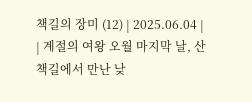책길의 장미 (12) | 2025.06.04 |
| 계절의 여왕 오월 마지막 날, 산책길에서 만난 낮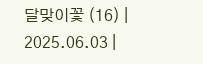달맞이꽃 (16) | 2025.06.03 |